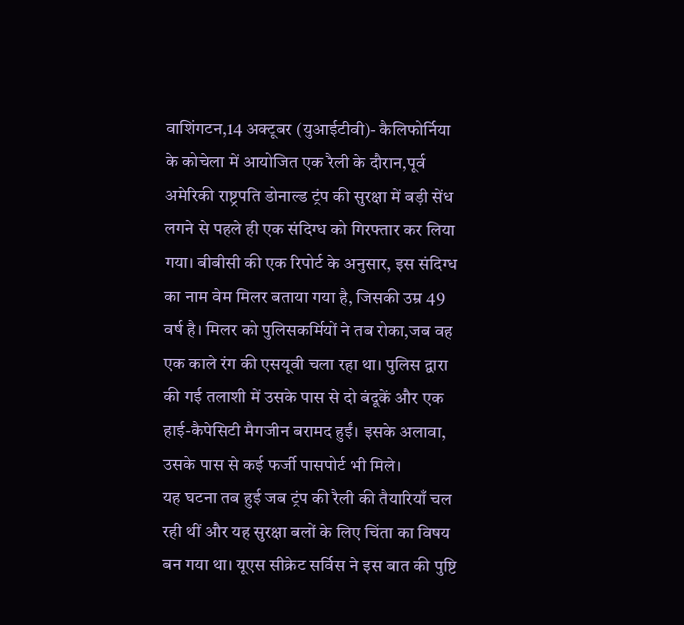वाशिंगटन,14 अक्टूबर (युआईटीवी)- कैलिफोर्निया के कोचेला में आयोजित एक रैली के दौरान,पूर्व अमेरिकी राष्ट्रपति डोनाल्ड ट्रंप की सुरक्षा में बड़ी सेंध लगने से पहले ही एक संदिग्ध को गिरफ्तार कर लिया गया। बीबीसी की एक रिपोर्ट के अनुसार, इस संदिग्ध का नाम वेम मिलर बताया गया है, जिसकी उम्र 49 वर्ष है। मिलर को पुलिसकर्मियों ने तब रोका,जब वह एक काले रंग की एसयूवी चला रहा था। पुलिस द्वारा की गई तलाशी में उसके पास से दो बंदूकें और एक हाई-कैपेसिटी मैगजीन बरामद हुईं। इसके अलावा, उसके पास से कई फर्जी पासपोर्ट भी मिले।
यह घटना तब हुई जब ट्रंप की रैली की तैयारियाँ चल रही थीं और यह सुरक्षा बलों के लिए चिंता का विषय बन गया था। यूएस सीक्रेट सर्विस ने इस बात की पुष्टि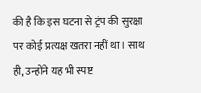की है कि इस घटना से ट्रंप की सुरक्षा पर कोई प्रत्यक्ष खतरा नहीं था। साथ ही, उन्होंने यह भी स्पष्ट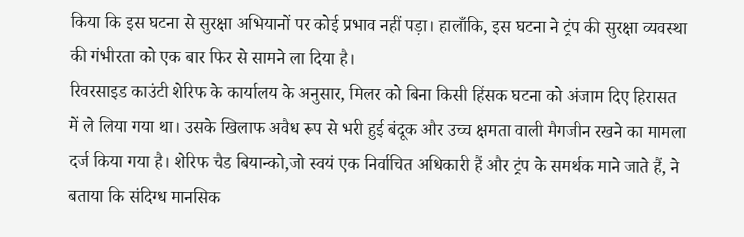किया कि इस घटना से सुरक्षा अभियानों पर कोई प्रभाव नहीं पड़ा। हालाँकि, इस घटना ने ट्रंप की सुरक्षा व्यवस्था की गंभीरता को एक बार फिर से सामने ला दिया है।
रिवरसाइड काउंटी शेरिफ के कार्यालय के अनुसार, मिलर को बिना किसी हिंसक घटना को अंजाम दिए हिरासत में ले लिया गया था। उसके खिलाफ अवैध रूप से भरी हुई बंदूक और उच्च क्षमता वाली मैगजीन रखने का मामला दर्ज किया गया है। शेरिफ चैड बियान्को,जो स्वयं एक निर्वाचित अधिकारी हैं और ट्रंप के समर्थक माने जाते हैं, ने बताया कि संदिग्ध मानसिक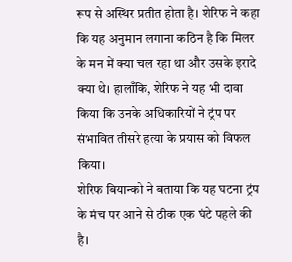रूप से अस्थिर प्रतीत होता है। शेरिफ ने कहा कि यह अनुमान लगाना कठिन है कि मिलर के मन में क्या चल रहा था और उसके इरादे क्या थे। हालाँकि, शेरिफ ने यह भी दावा किया कि उनके अधिकारियों ने ट्रंप पर संभावित तीसरे हत्या के प्रयास को विफल किया।
शेरिफ बियान्को ने बताया कि यह घटना ट्रंप के मंच पर आने से ठीक एक घंटे पहले की है।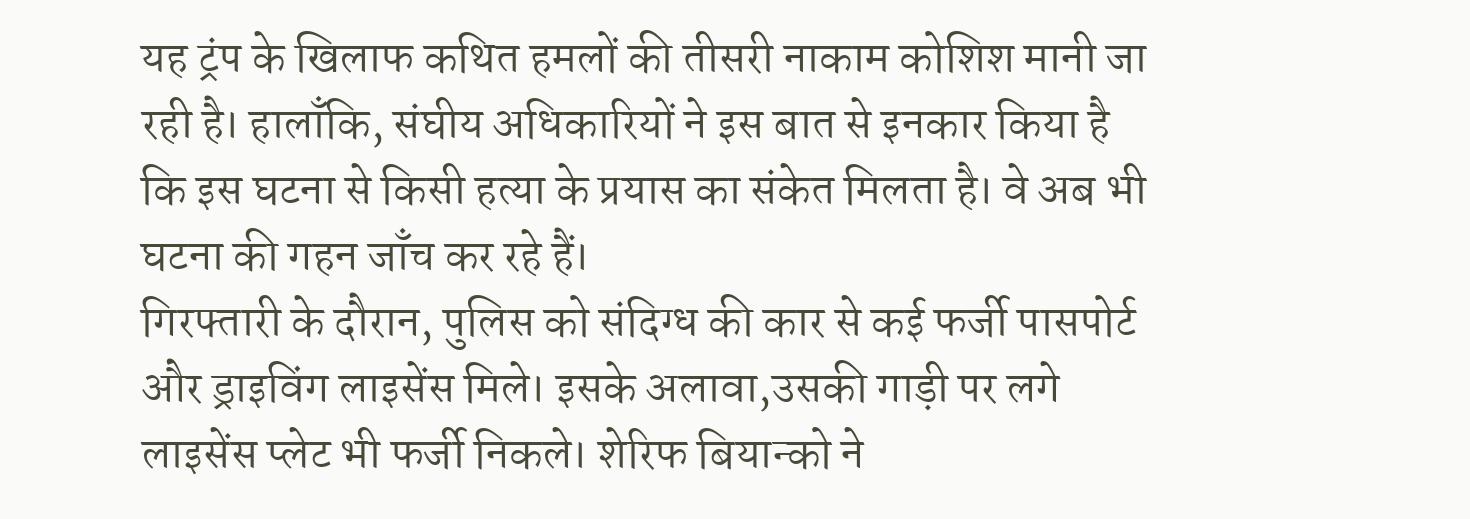यह ट्रंप के खिलाफ कथित हमलों की तीसरी नाकाम कोशिश मानी जा रही है। हालाँकि, संघीय अधिकारियों ने इस बात से इनकार किया है कि इस घटना से किसी हत्या के प्रयास का संकेत मिलता है। वे अब भी घटना की गहन जाँच कर रहे हैं।
गिरफ्तारी के दौरान, पुलिस को संदिग्ध की कार से कई फर्जी पासपोर्ट और ड्राइविंग लाइसेंस मिले। इसके अलावा,उसकी गाड़ी पर लगे लाइसेंस प्लेट भी फर्जी निकले। शेरिफ बियान्को ने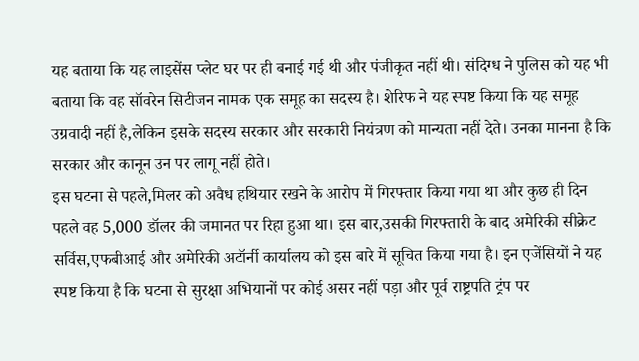यह बताया कि यह लाइसेंस प्लेट घर पर ही बनाई गई थी और पंजीकृत नहीं थी। संदिग्ध ने पुलिस को यह भी बताया कि वह सॉवरेन सिटीजन नामक एक समूह का सदस्य है। शेरिफ ने यह स्पष्ट किया कि यह समूह उग्रवादी नहीं है,लेकिन इसके सदस्य सरकार और सरकारी नियंत्रण को मान्यता नहीं देते। उनका मानना है कि सरकार और कानून उन पर लागू नहीं होते।
इस घटना से पहले,मिलर को अवैध हथियार रखने के आरोप में गिरफ्तार किया गया था और कुछ ही दिन पहले वह 5,000 डॉलर की जमानत पर रिहा हुआ था। इस बार,उसकी गिरफ्तारी के बाद अमेरिकी सीक्रेट सर्विस,एफबीआई और अमेरिकी अटॉर्नी कार्यालय को इस बारे में सूचित किया गया है। इन एजेंसियों ने यह स्पष्ट किया है कि घटना से सुरक्षा अभियानों पर कोई असर नहीं पड़ा और पूर्व राष्ट्रपति ट्रंप पर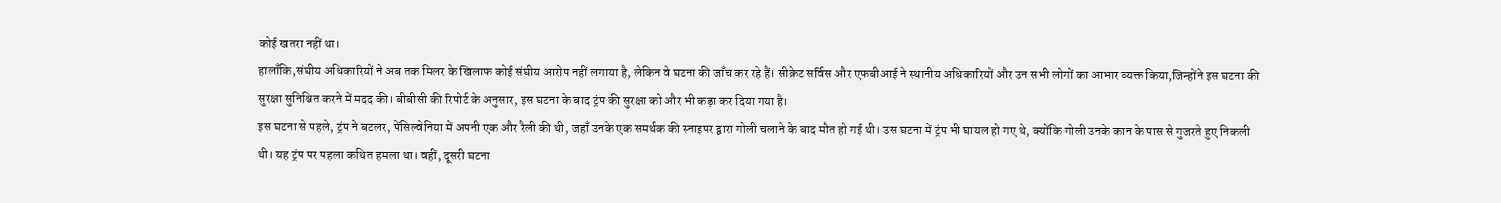कोई खतरा नहीं था।
हालाँकि,संघीय अधिकारियों ने अब तक मिलर के खिलाफ कोई संघीय आरोप नहीं लगाया है, लेकिन वे घटना की जाँच कर रहे हैं। सीक्रेट सर्विस और एफबीआई ने स्थानीय अधिकारियों और उन सभी लोगों का आभार व्यक्त किया,जिन्होंने इस घटना की सुरक्षा सुनिश्चित करने में मदद की। बीबीसी की रिपोर्ट के अनुसार, इस घटना के बाद ट्रंप की सुरक्षा को और भी कड़ा कर दिया गया है।
इस घटना से पहले, ट्रंप ने बटलर, पेंसिल्वेनिया में अपनी एक और रैली की थी, जहाँ उनके एक समर्थक की स्नाइपर द्वारा गोली चलाने के बाद मौत हो गई थी। उस घटना में ट्रंप भी घायल हो गए थे, क्योंकि गोली उनके कान के पास से गुजरते हुए निकली थी। यह ट्रंप पर पहला कथित हमला था। वहीं, दूसरी घटना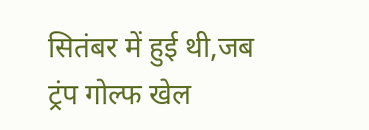सितंबर में हुई थी,जब ट्रंप गोल्फ खेल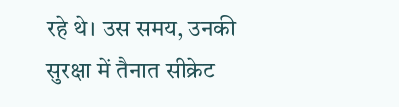रहे थे। उस समय, उनकी सुरक्षा में तैनात सीक्रेट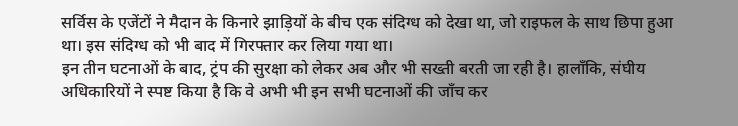सर्विस के एजेंटों ने मैदान के किनारे झाड़ियों के बीच एक संदिग्ध को देखा था, जो राइफल के साथ छिपा हुआ था। इस संदिग्ध को भी बाद में गिरफ्तार कर लिया गया था।
इन तीन घटनाओं के बाद, ट्रंप की सुरक्षा को लेकर अब और भी सख्ती बरती जा रही है। हालाँकि, संघीय अधिकारियों ने स्पष्ट किया है कि वे अभी भी इन सभी घटनाओं की जाँच कर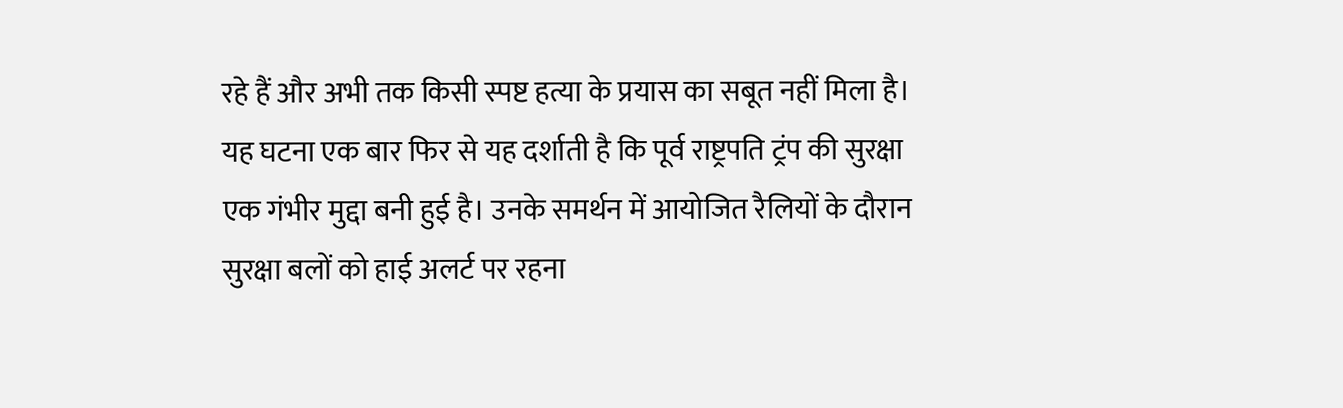रहे हैं और अभी तक किसी स्पष्ट हत्या के प्रयास का सबूत नहीं मिला है।
यह घटना एक बार फिर से यह दर्शाती है कि पूर्व राष्ट्रपति ट्रंप की सुरक्षा एक गंभीर मुद्दा बनी हुई है। उनके समर्थन में आयोजित रैलियों के दौरान सुरक्षा बलों को हाई अलर्ट पर रहना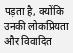पड़ता है, क्योंकि उनकी लोकप्रियता और विवादित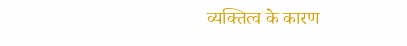व्यक्तित्व के कारण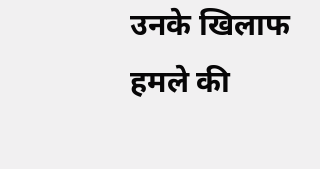उनके खिलाफ हमले की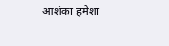आशंका हमेशा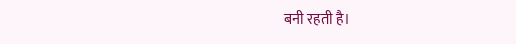बनी रहती है।